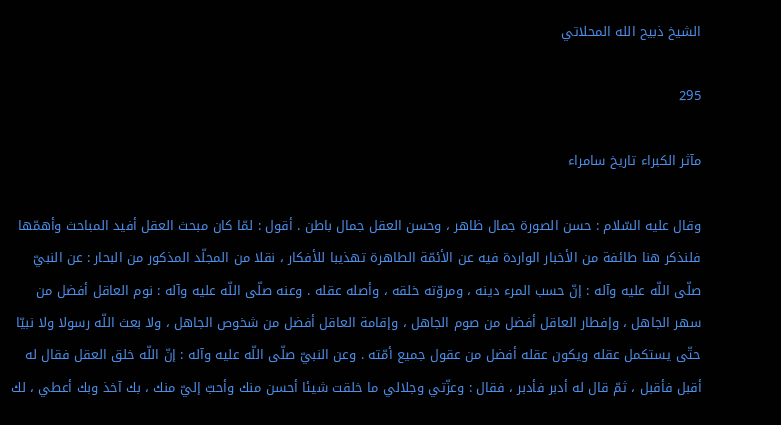الشيخ ذبيح الله المحلاتي

295

مآثر الكبراء تاريخ سامراء

وقال عليه السّلام : حسن الصورة جمال ظاهر ، وحسن العقل جمال باطن . أقول : لمّا كان مبحث العقل أفيد المباحث وأهمّها فلنذكر هنا طائفة من الأخبار الواردة فيه عن الأئمّة الطاهرة تهذيبا للأفكار ، نقلا من المجلّد المذكور من البحار : عن النبيّ صلّى اللّه عليه وآله : إنّ حسب المرء دينه ، ومروّته خلقه ، وأصله عقله . وعنه صلّى اللّه عليه وآله : نوم العاقل أفضل من سهر الجاهل ، وإفطار العاقل أفضل من صوم الجاهل ، وإقامة العاقل أفضل من شخوص الجاهل ، ولا بعث اللّه رسولا ولا نبيّا حتّى يستكمل عقله ويكون عقله أفضل من عقول جميع أمّته . وعن النبيّ صلّى اللّه عليه وآله : إنّ اللّه خلق العقل فقال له أقبل فأقبل ، ثمّ قال له أدبر فأدبر ، فقال : وعزّتي وجلالي ما خلقت شيئا أحسن منك وأحبّ إليّ منك ، بك آخذ وبك أعطي ، لك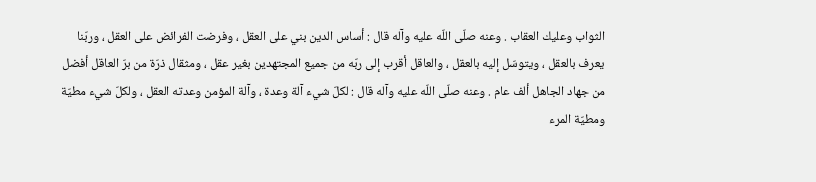الثواب وعليك العقاب . وعنه صلّى اللّه عليه وآله قال : أساس الدين بني على العقل ، وفرضت الفرائض على العقل ، وربّنا يعرف بالعقل ، ويتوسّل إليه بالعقل ، والعاقل أقرب إلى ربّه من جميع المجتهدين بغير عقل ، ومثقال ذرّة من برّ العاقل أفضل من جهاد الجاهل ألف عام . وعنه صلّى اللّه عليه وآله قال : لكلّ شيء آلة وعدة ، وآلة المؤمن وعدته العقل ، ولكلّ شيء مطيّة ومطيّة المرء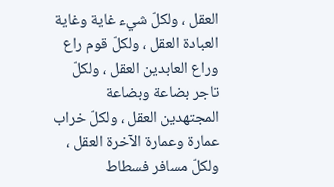العقل ، ولكلّ شيء غاية وغاية العبادة العقل ، ولكلّ قوم راع وراع العابدين العقل ، ولكلّ تاجر بضاعة وبضاعة المجتهدين العقل ، ولكلّ خراب عمارة وعمارة الآخرة العقل ، ولكلّ مسافر فسطاط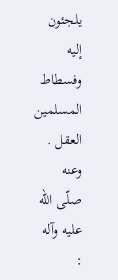يلجئون إليه وفسطاط المسلمين العقل . وعنه صلّى اللّه عليه وآله :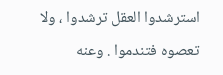استرشدوا العقل ترشدوا ، ولا تعصوه فتندموا . وعنه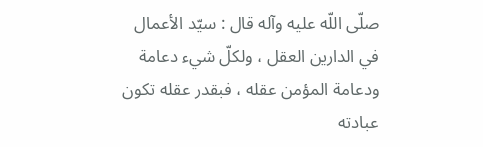صلّى اللّه عليه وآله قال : سيّد الأعمال في الدارين العقل ، ولكلّ شيء دعامة ودعامة المؤمن عقله ، فبقدر عقله تكون عبادته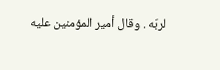لربّه . وقال أمير المؤمنين عليه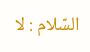السّلام : لا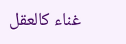غناء كالعقل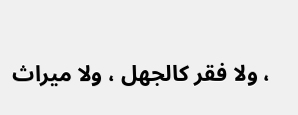، ولا فقر كالجهل ، ولا ميراث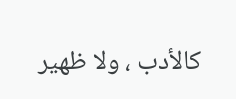كالأدب ، ولا ظهير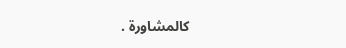كالمشاورة .